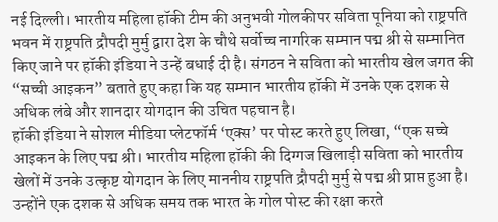नई दिल्ली। भारतीय महिला हॉकी टीम की अनुभवी गोलकीपर सविता पूनिया को राष्ट्रपति भवन में राष्ट्रपति द्रौपदी मुर्मु द्वारा देश के चौथे सर्वोच्च नागरिक सम्मान पद्म श्री से सम्मानित किए जाने पर हॉकी इंडिया ने उन्हें बधाई दी है। संगठन ने सविता को भारतीय खेल जगत की “सच्ची आइकन” बताते हुए कहा कि यह सम्मान भारतीय हॉकी में उनके एक दशक से अधिक लंबे और शानदार योगदान की उचित पहचान है।
हॉकी इंडिया ने सोशल मीडिया प्लेटफॉर्म ‘एक्स’ पर पोस्ट करते हुए लिखा, “एक सच्चे आइकन के लिए पद्म श्री। भारतीय महिला हॉकी की दिग्गज खिलाड़ी सविता को भारतीय खेलों में उनके उत्कृष्ट योगदान के लिए माननीय राष्ट्रपति द्रौपदी मुर्मु से पद्म श्री प्राप्त हुआ है। उन्होंने एक दशक से अधिक समय तक भारत के गोल पोस्ट की रक्षा करते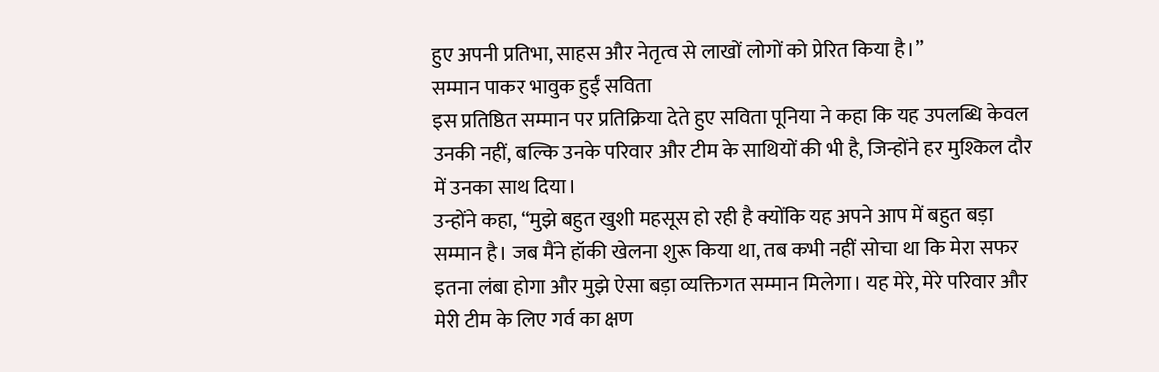हुए अपनी प्रतिभा, साहस और नेतृत्व से लाखों लोगों को प्रेरित किया है।”
सम्मान पाकर भावुक हुईं सविता
इस प्रतिष्ठित सम्मान पर प्रतिक्रिया देते हुए सविता पूनिया ने कहा कि यह उपलब्धि केवल उनकी नहीं, बल्कि उनके परिवार और टीम के साथियों की भी है, जिन्होंने हर मुश्किल दौर में उनका साथ दिया।
उन्होंने कहा, “मुझे बहुत खुशी महसूस हो रही है क्योंकि यह अपने आप में बहुत बड़ा सम्मान है। जब मैंने हॉकी खेलना शुरू किया था, तब कभी नहीं सोचा था कि मेरा सफर इतना लंबा होगा और मुझे ऐसा बड़ा व्यक्तिगत सम्मान मिलेगा। यह मेरे, मेरे परिवार और मेरी टीम के लिए गर्व का क्षण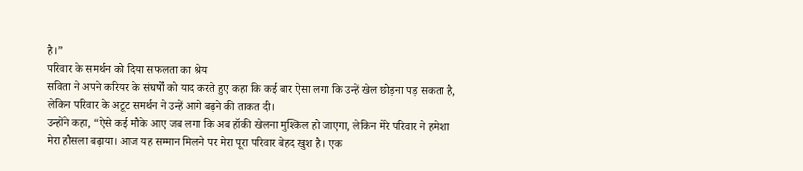है।”
परिवार के समर्थन को दिया सफलता का श्रेय
सविता ने अपने करियर के संघर्षों को याद करते हुए कहा कि कई बार ऐसा लगा कि उन्हें खेल छोड़ना पड़ सकता है, लेकिन परिवार के अटूट समर्थन ने उन्हें आगे बढ़ने की ताकत दी।
उन्होंने कहा, “ऐसे कई मौके आए जब लगा कि अब हॉकी खेलना मुश्किल हो जाएगा, लेकिन मेरे परिवार ने हमेशा मेरा हौसला बढ़ाया। आज यह सम्मान मिलने पर मेरा पूरा परिवार बेहद खुश है। एक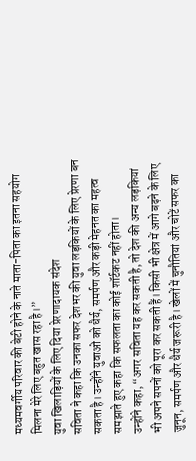मध्यमवर्गीय परिवार की बेटी होने के नाते माता-पिता का इतना सहयोग मिलना मेरे लिए बहुत खास रहा है।”
युवा खिलाड़ियों के लिए दिया प्रेरणादायक संदेश
सविता ने कहा कि उनका सफर देशभर की युवा लड़कियों के लिए प्रेरणा बन सकता है। उन्होंने युवाओं को धैर्य, समर्पण और कड़ी मेहनत का महत्व समझाते हुए कहा कि सफलता का कोई शॉर्टकट नहीं होता।
उन्होंने कहा, “अगर सविता यह कर सकती है, तो देश की अन्य लड़कियां भी अपने सपनों को पूरा कर सकती हैं। किसी भी क्षेत्र में आगे बढ़ने के लिए जुनून, समर्पण और धैर्य जरूरी है। खेलों में चुनौतियां और चोटें सफर का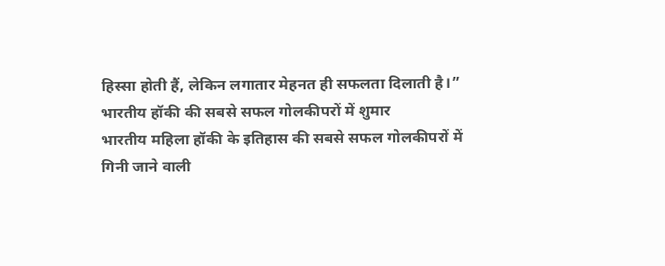हिस्सा होती हैं, लेकिन लगातार मेहनत ही सफलता दिलाती है।”
भारतीय हॉकी की सबसे सफल गोलकीपरों में शुमार
भारतीय महिला हॉकी के इतिहास की सबसे सफल गोलकीपरों में गिनी जाने वाली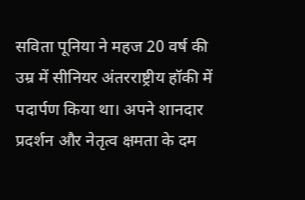सविता पूनिया ने महज 20 वर्ष की उम्र में सीनियर अंतरराष्ट्रीय हॉकी में पदार्पण किया था। अपने शानदार प्रदर्शन और नेतृत्व क्षमता के दम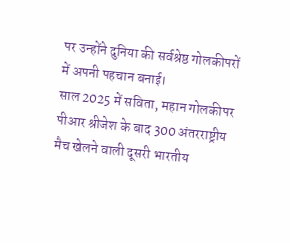पर उन्होंने दुनिया की सर्वश्रेष्ठ गोलकीपरों में अपनी पहचान बनाई।
साल 2025 में सविता, महान गोलकीपर पीआर श्रीजेश के बाद 300 अंतरराष्ट्रीय मैच खेलने वाली दूसरी भारतीय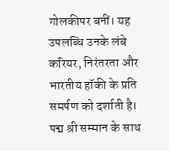गोलकीपर बनीं। यह उपलब्धि उनके लंबे करियर, निरंतरता और भारतीय हॉकी के प्रति समर्पण को दर्शाती है।
पद्म श्री सम्मान के साथ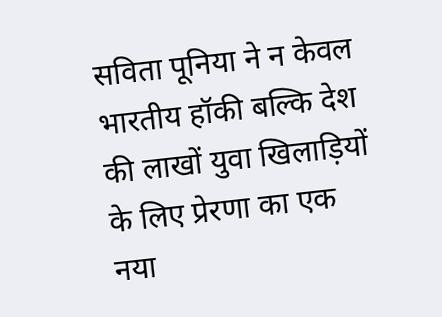सविता पूनिया ने न केवल भारतीय हॉकी बल्कि देश की लाखों युवा खिलाड़ियों के लिए प्रेरणा का एक नया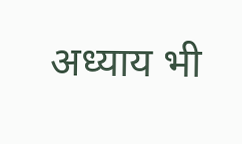अध्याय भी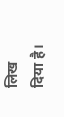लिख दिया है।